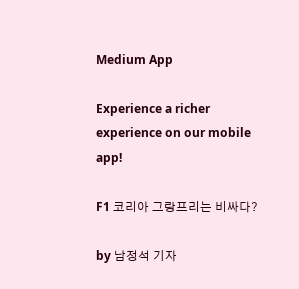Medium App

Experience a richer experience on our mobile app!

F1 코리아 그랑프리는 비싸다?

by 남정석 기자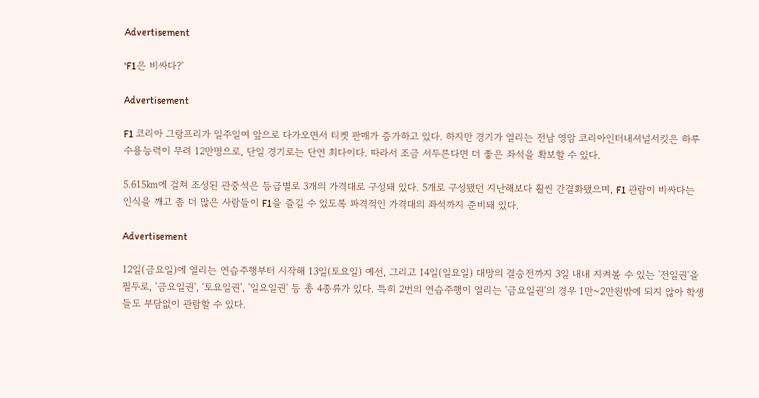Advertisement

'F1은 비싸다?'

Advertisement

F1 코리아 그랑프리가 일주일여 앞으로 다가오면서 티켓 판매가 증가하고 있다. 하지만 경기가 열리는 전남 영암 코리아인터내셔널서킷은 하루 수용능력이 무려 12만명으로, 단일 경기로는 단연 최다이다. 따라서 조금 서두른다면 더 좋은 좌석을 확보할 수 있다.

5.615㎞에 걸쳐 조성된 관중석은 등급별로 3개의 가격대로 구성돼 있다. 5개로 구성됐던 지난해보다 훨씬 간결화됐으며, F1 관람이 비싸다는 인식을 깨고 좀 더 많은 사람들이 F1을 즐길 수 있도록 파격적인 가격대의 좌석까지 준비돼 있다.

Advertisement

12일(금요일)에 열리는 연습주행부터 시작해 13일(토요일) 예선, 그리고 14일(일요일) 대망의 결승전까지 3일 내내 지켜볼 수 있는 '전일권'을 필두로, '금요일권', '토요일권', '일요일권' 등 총 4종류가 있다. 특히 2번의 연습주행이 열리는 '금요일권'의 경우 1만~2만원밖에 되지 않아 학생들도 부담없이 관람할 수 있다.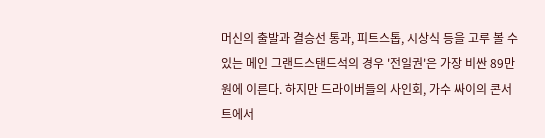머신의 출발과 결승선 통과, 피트스톱, 시상식 등을 고루 볼 수 있는 메인 그랜드스탠드석의 경우 '전일권'은 가장 비싼 89만원에 이른다. 하지만 드라이버들의 사인회, 가수 싸이의 콘서트에서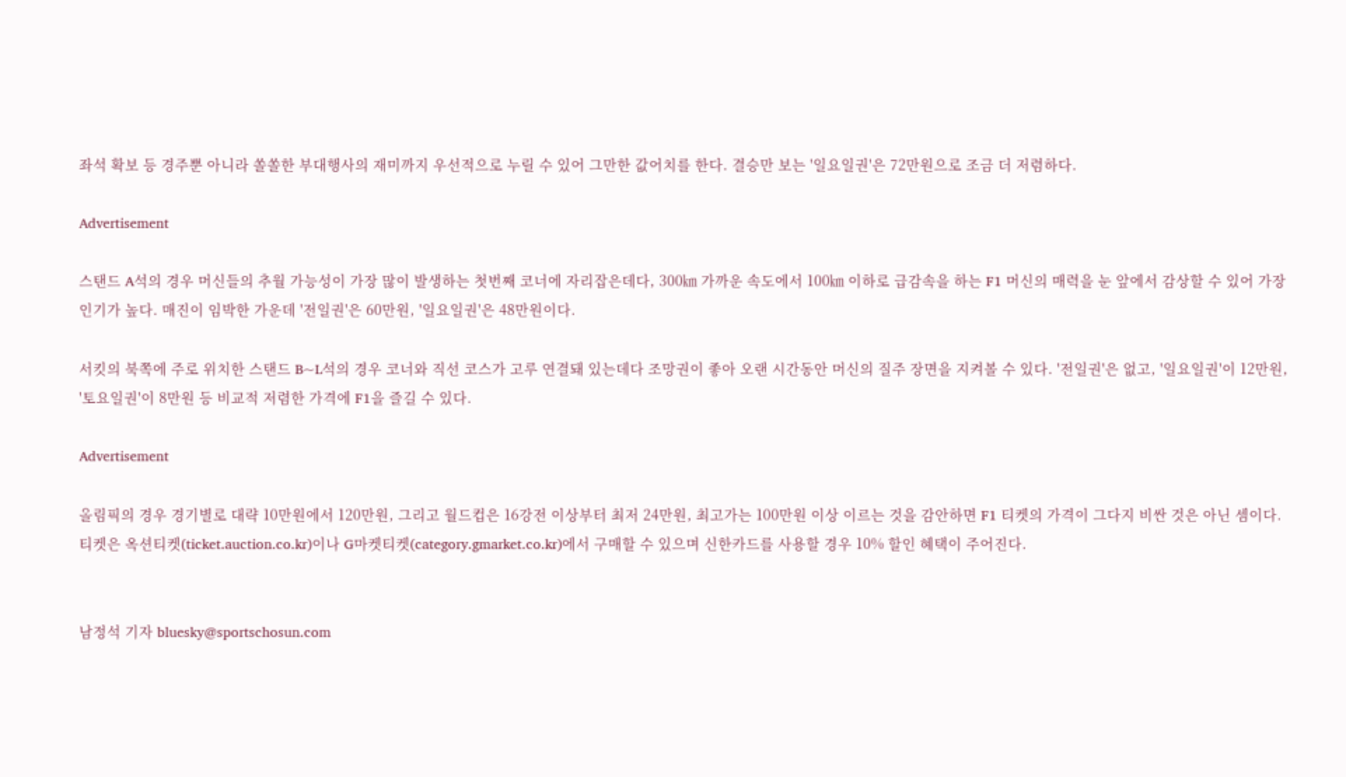좌석 확보 등 경주뿐 아니라 쏠쏠한 부대행사의 재미까지 우선적으로 누릴 수 있어 그만한 값어치를 한다. 결승만 보는 '일요일권'은 72만원으로 조금 더 저렴하다.

Advertisement

스탠드 A석의 경우 머신들의 추월 가능성이 가장 많이 발생하는 첫번째 코너에 자리잡은데다, 300㎞ 가까운 속도에서 100㎞ 이하로 급감속을 하는 F1 머신의 매력을 눈 앞에서 감상할 수 있어 가장 인기가 높다. 매진이 임박한 가운데 '전일권'은 60만원, '일요일권'은 48만원이다.

서킷의 북쪽에 주로 위치한 스탠드 B~L석의 경우 코너와 직선 코스가 고루 연결돼 있는데다 조망권이 좋아 오랜 시간동안 머신의 질주 장면을 지켜볼 수 있다. '전일권'은 없고, '일요일권'이 12만원, '토요일권'이 8만원 등 비교적 저렴한 가격에 F1을 즐길 수 있다.

Advertisement

올림픽의 경우 경기별로 대략 10만원에서 120만원, 그리고 월드컵은 16강전 이상부터 최저 24만원, 최고가는 100만원 이상 이르는 것을 감안하면 F1 티켓의 가격이 그다지 비싼 것은 아닌 셈이다. 티켓은 옥션티켓(ticket.auction.co.kr)이나 G마켓티켓(category.gmarket.co.kr)에서 구매할 수 있으며 신한카드를 사용할 경우 10% 할인 혜택이 주어진다.


남정석 기자 bluesky@sportschosun.com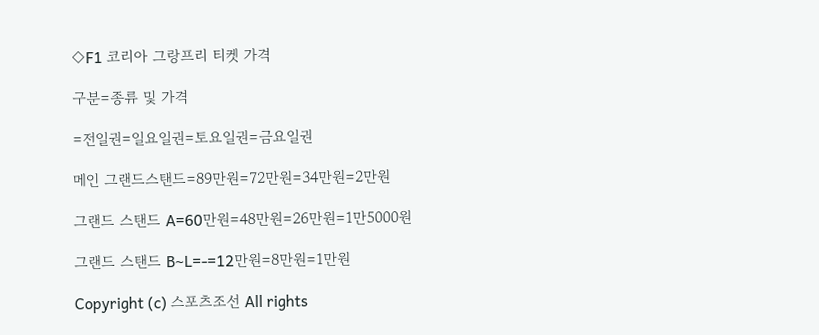◇F1 코리아 그랑프리 티켓 가격

구분=종류 및 가격

=전일권=일요일권=토요일권=금요일권

메인 그랜드스탠드=89만원=72만원=34만원=2만원

그랜드 스탠드 A=60만원=48만원=26만원=1만5000원

그랜드 스탠드 B~L=-=12만원=8만원=1만원

Copyright (c) 스포츠조선 All rights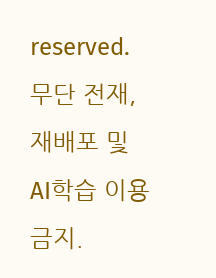reserved. 무단 전재, 재배포 및 AI학습 이용 금지.